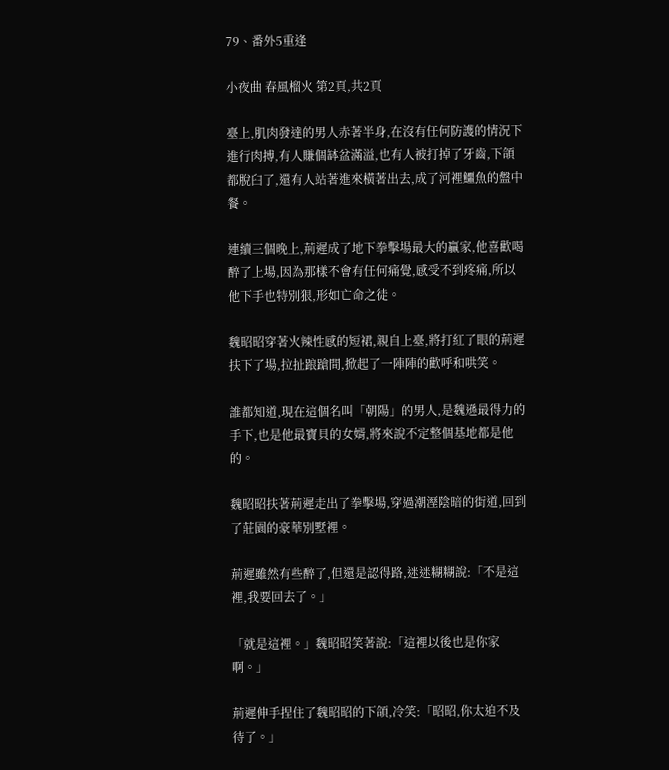79、番外5重逢

小夜曲 春風榴火 第2頁,共2頁

臺上,肌肉發達的男人赤著半身,在沒有任何防護的情況下進行肉搏,有人賺個缽盆滿溢,也有人被打掉了牙齒,下頜都脫臼了,還有人站著進來橫著出去,成了河裡鱷魚的盤中餐。

連續三個晚上,荊遲成了地下拳擊場最大的贏家,他喜歡喝醉了上場,因為那樣不會有任何痛覺,感受不到疼痛,所以他下手也特別狠,形如亡命之徒。

魏昭昭穿著火辣性感的短裙,親自上臺,將打紅了眼的荊遲扶下了場,拉扯踉蹌間,掀起了一陣陣的歡呼和哄笑。

誰都知道,現在這個名叫「朝陽」的男人,是魏遜最得力的手下,也是他最寶貝的女婿,將來說不定整個基地都是他的。

魏昭昭扶著荊遲走出了拳擊場,穿過潮溼陰暗的街道,回到了莊園的豪華別墅裡。

荊遲雖然有些醉了,但還是認得路,迷迷糊糊說:「不是這裡,我要回去了。」

「就是這裡。」魏昭昭笑著說:「這裡以後也是你家啊。」

荊遲伸手捏住了魏昭昭的下頜,冷笑:「昭昭,你太迫不及待了。」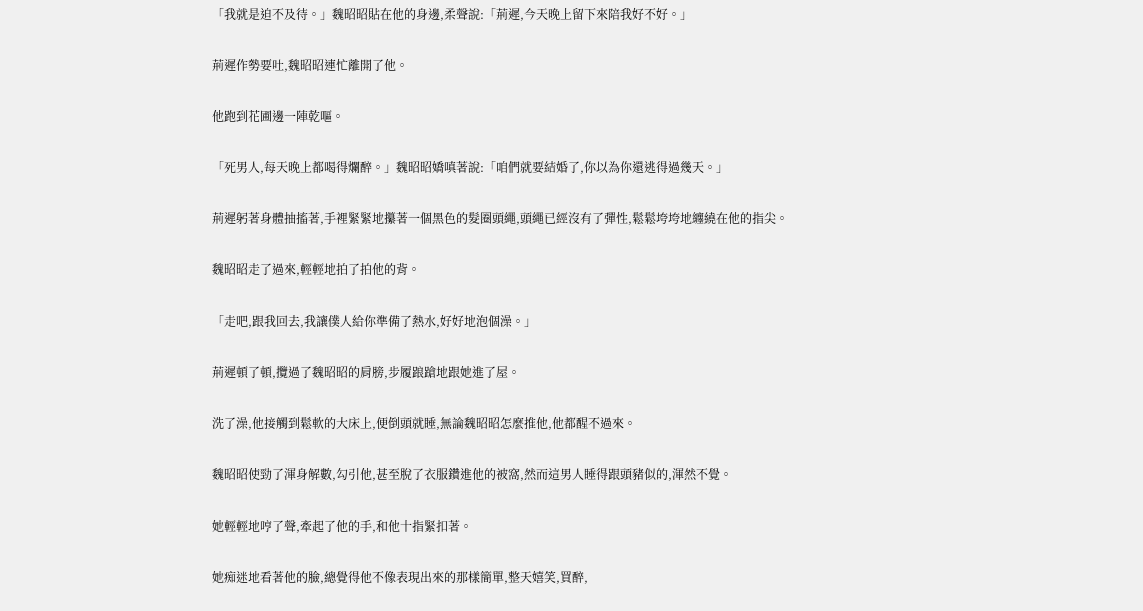「我就是迫不及待。」魏昭昭貼在他的身邊,柔聲說:「荊遲,今天晚上留下來陪我好不好。」

荊遲作勢要吐,魏昭昭連忙離開了他。

他跑到花圃邊一陣乾嘔。

「死男人,每天晚上都喝得爛醉。」魏昭昭嬌嗔著說:「咱們就要結婚了,你以為你還逃得過幾天。」

荊遲躬著身體抽搐著,手裡緊緊地攥著一個黑色的髮圈頭繩,頭繩已經沒有了彈性,鬆鬆垮垮地纏繞在他的指尖。

魏昭昭走了過來,輕輕地拍了拍他的背。

「走吧,跟我回去,我讓僕人給你準備了熱水,好好地泡個澡。」

荊遲頓了頓,攬過了魏昭昭的肩膀,步履踉蹌地跟她進了屋。

洗了澡,他接觸到鬆軟的大床上,便倒頭就睡,無論魏昭昭怎麼推他,他都醒不過來。

魏昭昭使勁了渾身解數,勾引他,甚至脫了衣服鑽進他的被窩,然而這男人睡得跟頭豬似的,渾然不覺。

她輕輕地哼了聲,牽起了他的手,和他十指緊扣著。

她痴迷地看著他的臉,總覺得他不像表現出來的那樣簡單,整天嬉笑,買醉,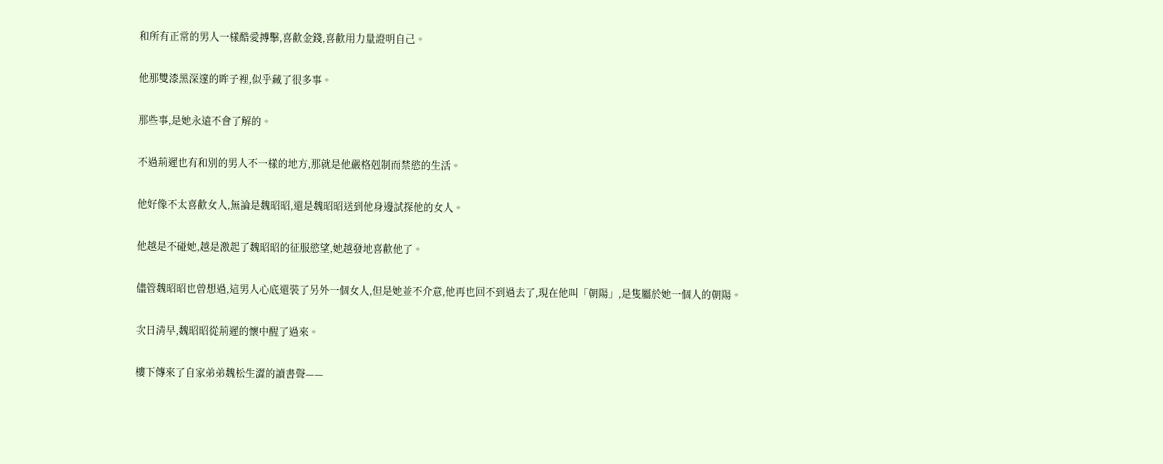和所有正常的男人一樣酷愛搏擊,喜歡金錢,喜歡用力量證明自己。

他那雙漆黑深邃的眸子裡,似乎藏了很多事。

那些事,是她永遠不會了解的。

不過荊遲也有和別的男人不一樣的地方,那就是他嚴格剋制而禁慾的生活。

他好像不太喜歡女人,無論是魏昭昭,還是魏昭昭送到他身邊試探他的女人。

他越是不碰她,越是激起了魏昭昭的征服慾望,她越發地喜歡他了。

儘管魏昭昭也曾想過,這男人心底還裝了另外一個女人,但是她並不介意,他再也回不到過去了,現在他叫「朝陽」,是隻屬於她一個人的朝陽。

次日清早,魏昭昭從荊遲的懷中醒了過來。

樓下傳來了自家弟弟魏松生澀的讀書聲——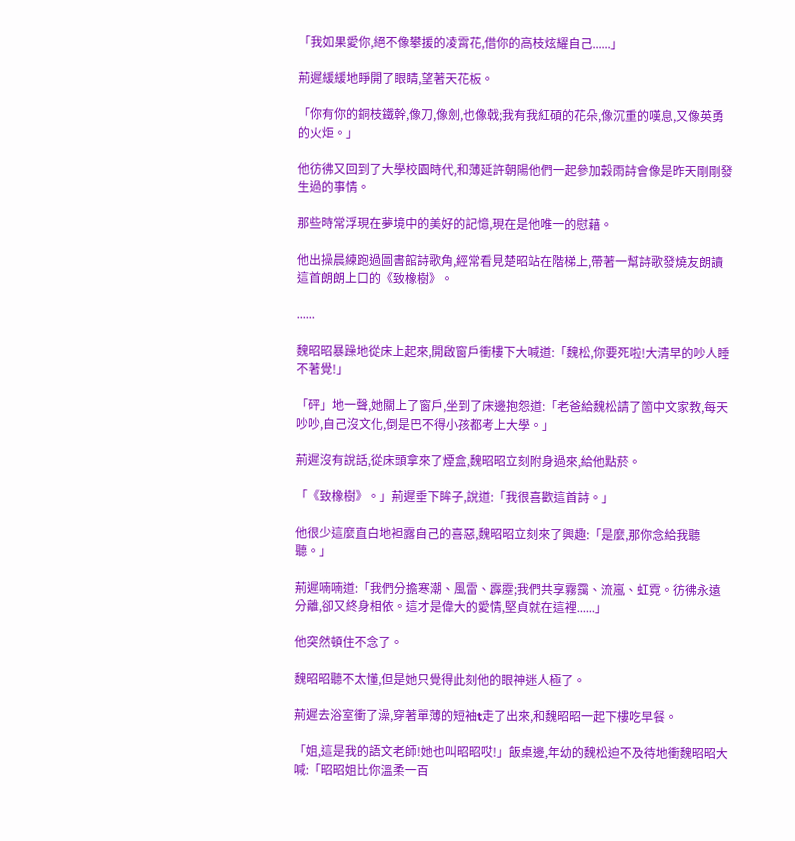「我如果愛你,絕不像攀援的凌霄花,借你的高枝炫耀自己......」

荊遲緩緩地睜開了眼睛,望著天花板。

「你有你的銅枝鐵幹,像刀,像劍,也像戟;我有我紅碩的花朵,像沉重的嘆息,又像英勇的火炬。」

他彷彿又回到了大學校園時代,和薄延許朝陽他們一起參加穀雨詩會像是昨天剛剛發生過的事情。

那些時常浮現在夢境中的美好的記憶,現在是他唯一的慰藉。

他出操晨練跑過圖書館詩歌角,經常看見楚昭站在階梯上,帶著一幫詩歌發燒友朗讀這首朗朗上口的《致橡樹》。

......

魏昭昭暴躁地從床上起來,開啟窗戶衝樓下大喊道:「魏松,你要死啦!大清早的吵人睡不著覺!」

「砰」地一聲,她關上了窗戶,坐到了床邊抱怨道:「老爸給魏松請了箇中文家教,每天吵吵,自己沒文化,倒是巴不得小孩都考上大學。」

荊遲沒有說話,從床頭拿來了煙盒,魏昭昭立刻附身過來,給他點菸。

「《致橡樹》。」荊遲垂下眸子,說道:「我很喜歡這首詩。」

他很少這麼直白地袒露自己的喜惡,魏昭昭立刻來了興趣:「是麼,那你念給我聽聽。」

荊遲喃喃道:「我們分擔寒潮、風雷、霹靂;我們共享霧靄、流嵐、虹霓。彷彿永遠分離,卻又終身相依。這才是偉大的愛情,堅貞就在這裡......」

他突然頓住不念了。

魏昭昭聽不太懂,但是她只覺得此刻他的眼神迷人極了。

荊遲去浴室衝了澡,穿著單薄的短袖t走了出來,和魏昭昭一起下樓吃早餐。

「姐,這是我的語文老師!她也叫昭昭哎!」飯桌邊,年幼的魏松迫不及待地衝魏昭昭大喊:「昭昭姐比你溫柔一百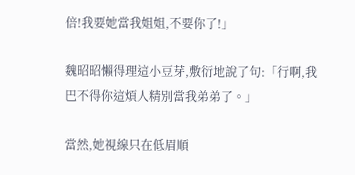倍!我要她當我姐姐,不要你了!」

魏昭昭懶得理這小豆芽,敷衍地說了句:「行啊,我巴不得你這煩人精別當我弟弟了。」

當然,她視線只在低眉順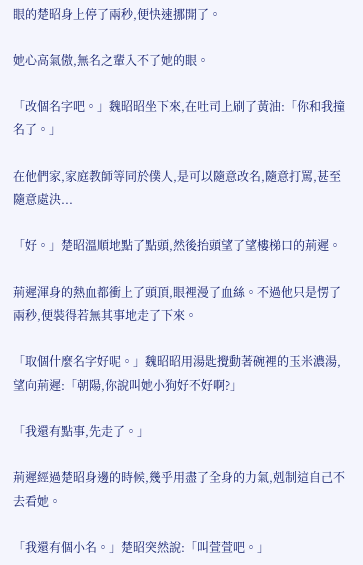眼的楚昭身上停了兩秒,便快速挪開了。

她心高氣傲,無名之輩入不了她的眼。

「改個名字吧。」魏昭昭坐下來,在吐司上刷了黃油:「你和我撞名了。」

在他們家,家庭教師等同於僕人,是可以隨意改名,隨意打罵,甚至隨意處決...

「好。」楚昭溫順地點了點頭,然後抬頭望了望樓梯口的荊遲。

荊遲渾身的熱血都衝上了頭頂,眼裡漫了血絲。不過他只是愣了兩秒,便裝得若無其事地走了下來。

「取個什麼名字好呢。」魏昭昭用湯匙攪動著碗裡的玉米濃湯,望向荊遲:「朝陽,你說叫她小狗好不好啊?」

「我還有點事,先走了。」

荊遲經過楚昭身邊的時候,幾乎用盡了全身的力氣,剋制這自己不去看她。

「我還有個小名。」楚昭突然說:「叫萱萱吧。」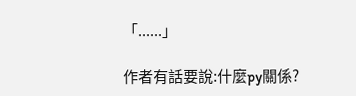「......」

作者有話要說:什麼py關係?